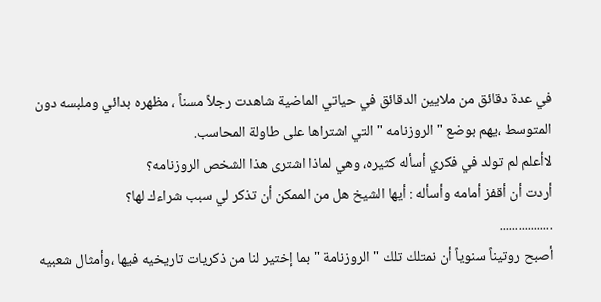في عدة دقائق من ملايين الدقائق في حياتي الماضية شاهدت رجلاً مسناً ، مظهره بدائي وملبسه دون المتوسط ،يهم بوضع "الروزنامه " التي اشتراها على طاولة المحاسب.
لاأعلم لم تولد في فكري أسأله كثيره، وهي لماذا اشترى هذا الشخص الروزنامه؟
أردت أن أقفز أمامه وأسأله : أيها الشيخ هل من الممكن أن تذكر لي سبب شراءك لها؟
.................
أصبح روتيناً سنوياً أن نمتلك تلك " الروزنامة " بما إختير لنا من ذكريات تاريخيه فيها ،وأمثال شعبيه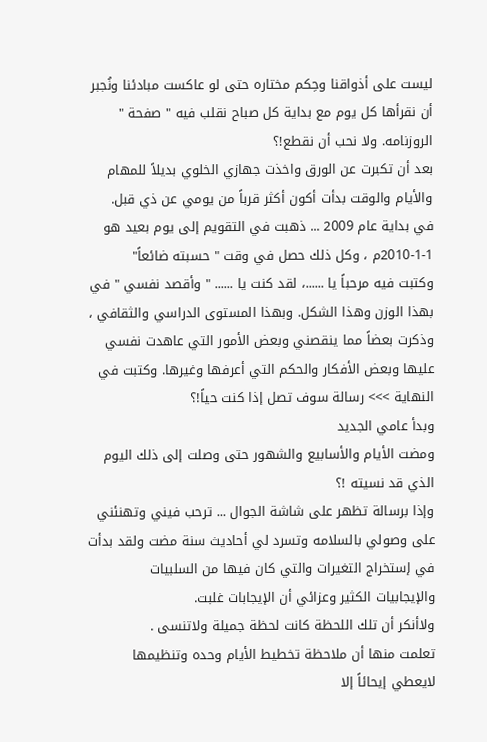ليست على أذواقنا وحِكم مختاره حتى لو عاكست مبادئنا ونُجبر أن نقرأها كل يوم مع بداية كل صباح نقلب فيه " صفحة " الروزنامه. ولا نحب أن نقطع!؟
بعد أن تكبرت عن الورق واخذت جهازي الخلوي بديلاً للمهام والأيام والوقت بدأت أكون أكثر قرباً من يومي عن ذي قبل.
في بداية عام 2009 ... ذهبت في التقويم إلى يوم بعيد هو 1-1-2010م ، وكل ذلك حصل في وقت " حسبته ضائعاً"
وكتبت فيه مرحباً يا ......، لقد كنت يا ...... " وأقصد نفسي " في بهذا الوزن وهذا الشكل. وبهذا المستوى الدراسي والثقافي ، وذكرت بعضاً مما ينقصني وبعض الأمور التي عاهدت نفسي عليها وبعض الأفكار والحكم التي أعرفها وغيرها. وكتبت في النهاية >>> رسالة سوف تصل إذا كنت حياً!؟
وبدأ عامي الجديد
ومضت الأيام والأسابيع والشهور حتى وصلت إلى ذلك اليوم الذي قد نسيته !؟
وإذا برسالة تظهر على شاشة الجوال ... ترحب فيني وتهنئني على وصولي بالسلامه وتسرد لي أحاديث سنة مضت ولقد بدأت في إستخراج التغيرات والتي كان فيها من السلبيات والإيجابيات الكثير وعزائي أن الإيجابات غلبت.
ولاأنكر أن تلك اللحظة كانت لحظة جميلة ولاتنسى .
تعلمت منها أن ملاحظة تخطيط الأيام وحده وتنظيمها لايعطي إيحائاً إلا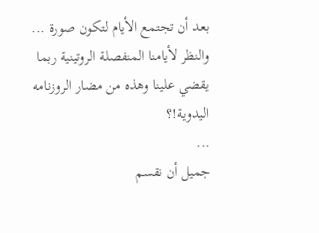بعد أن تجتمع الأيام لتكون صورة ... والنظر لأيامنا المنفصلة الروتينية ربما يقضي علينا وهذه من مضار الروزنامه اليدوية!؟
...
جميل أن نقسم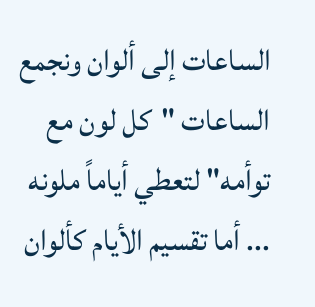الساعات إلى ألوان ونجمع الساعات "كل لون مع توأمه" لتعطي أياماً ملونه ... أما تقسيم الأيام كألوان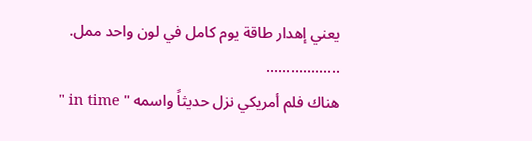يعني إهدار طاقة يوم كامل في لون واحد ممل.
..................
هناك فلم أمريكي نزل حديثاً واسمه " in time "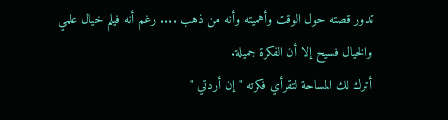تدور قصته حول الوقت وأهميته وأنه من ذهب .... رغم أنه فيلم خيال علمي والخيال فسيح إلا أن الفكرة جميلة.
أترك لك المساحة لتقرأي فكرته " إن أردتي "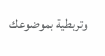وتربطية بموضوعك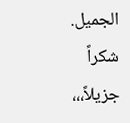الجميل.
شكراً جزيلاً،،،